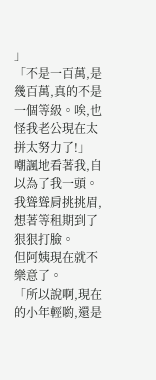」
「不是一百萬,是幾百萬,真的不是一個等級。唉,也怪我老公現在太拼太努力了!」
嘲諷地看著我,自以為了我一頭。
我聳聳肩挑挑眉,想著等租期到了狠狠打臉。
但阿姨現在就不樂意了。
「所以說啊,現在的小年輕喲,還是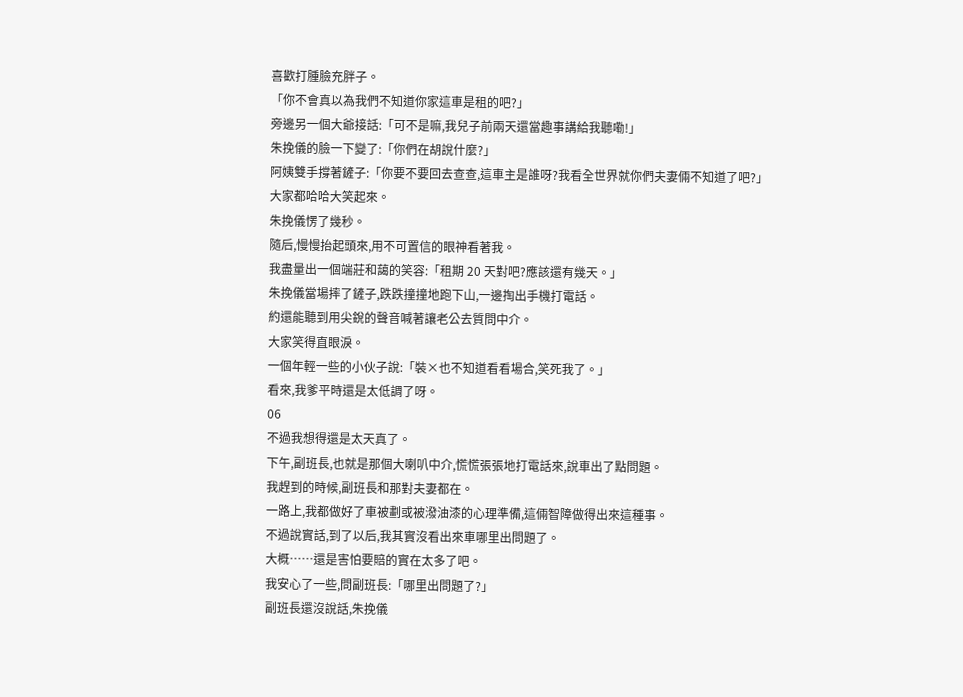喜歡打腫臉充胖子。
「你不會真以為我們不知道你家這車是租的吧?」
旁邊另一個大爺接話:「可不是嘛,我兒子前兩天還當趣事講給我聽嘞!」
朱挽儀的臉一下變了:「你們在胡說什麼?」
阿姨雙手撐著鏟子:「你要不要回去查查,這車主是誰呀?我看全世界就你們夫妻倆不知道了吧?」
大家都哈哈大笑起來。
朱挽儀愣了幾秒。
隨后,慢慢抬起頭來,用不可置信的眼神看著我。
我盡量出一個端莊和藹的笑容:「租期 20 天對吧?應該還有幾天。」
朱挽儀當場摔了鏟子,跌跌撞撞地跑下山,一邊掏出手機打電話。
約還能聽到用尖銳的聲音喊著讓老公去質問中介。
大家笑得直眼淚。
一個年輕一些的小伙子說:「裝×也不知道看看場合,笑死我了。」
看來,我爹平時還是太低調了呀。
06
不過我想得還是太天真了。
下午,副班長,也就是那個大喇叭中介,慌慌張張地打電話來,說車出了點問題。
我趕到的時候,副班長和那對夫妻都在。
一路上,我都做好了車被劃或被潑油漆的心理準備,這倆智障做得出來這種事。
不過說實話,到了以后,我其實沒看出來車哪里出問題了。
大概……還是害怕要賠的實在太多了吧。
我安心了一些,問副班長:「哪里出問題了?」
副班長還沒說話,朱挽儀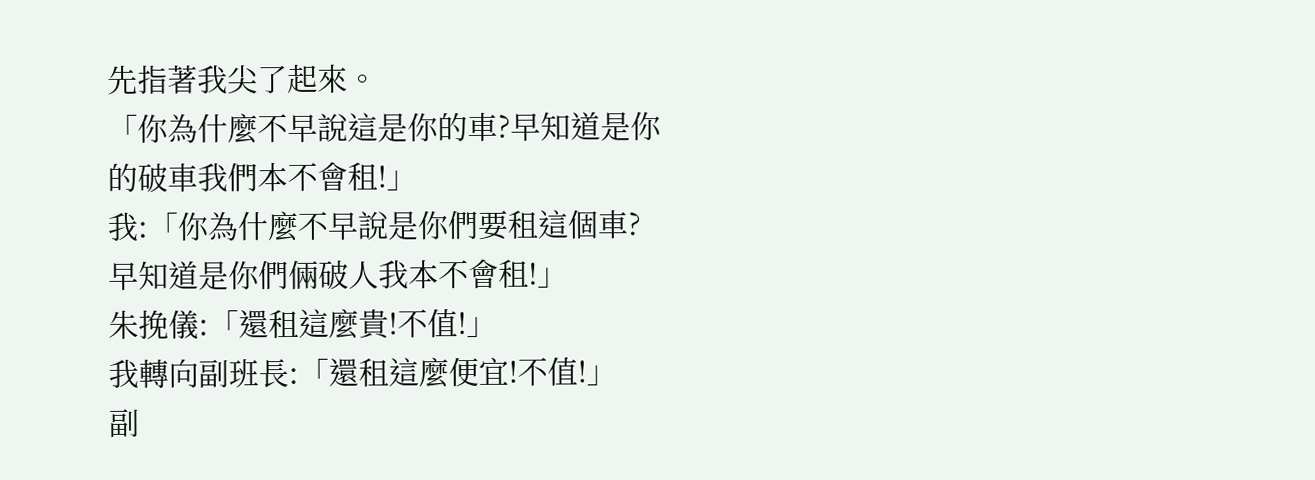先指著我尖了起來。
「你為什麼不早說這是你的車?早知道是你的破車我們本不會租!」
我:「你為什麼不早說是你們要租這個車?早知道是你們倆破人我本不會租!」
朱挽儀:「還租這麼貴!不值!」
我轉向副班長:「還租這麼便宜!不值!」
副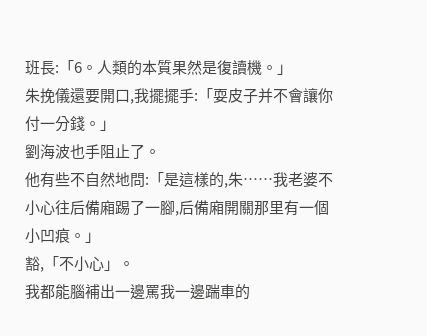班長:「6。人類的本質果然是復讀機。」
朱挽儀還要開口,我擺擺手:「耍皮子并不會讓你付一分錢。」
劉海波也手阻止了。
他有些不自然地問:「是這樣的,朱……我老婆不小心往后備廂踢了一腳,后備廂開關那里有一個小凹痕。」
豁,「不小心」。
我都能腦補出一邊罵我一邊踹車的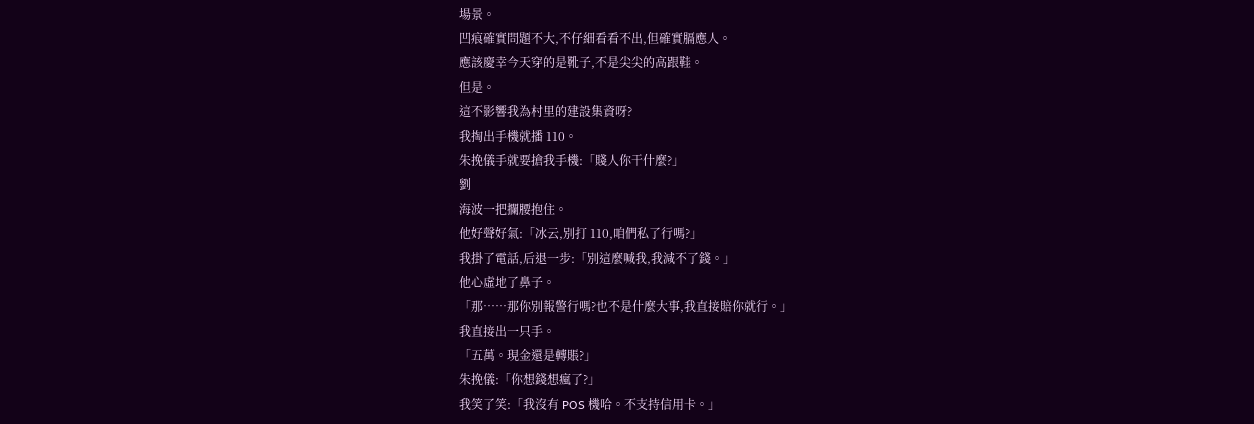場景。
凹痕確實問題不大,不仔細看看不出,但確實膈應人。
應該慶幸今天穿的是靴子,不是尖尖的高跟鞋。
但是。
這不影響我為村里的建設集資呀?
我掏出手機就播 110。
朱挽儀手就要搶我手機:「賤人你干什麼?」
劉
海波一把攔腰抱住。
他好聲好氣:「冰云,別打 110,咱們私了行嗎?」
我掛了電話,后退一步:「別這麼喊我,我減不了錢。」
他心虛地了鼻子。
「那……那你別報警行嗎?也不是什麼大事,我直接賠你就行。」
我直接出一只手。
「五萬。現金還是轉賬?」
朱挽儀:「你想錢想瘋了?」
我笑了笑:「我沒有 POS 機哈。不支持信用卡。」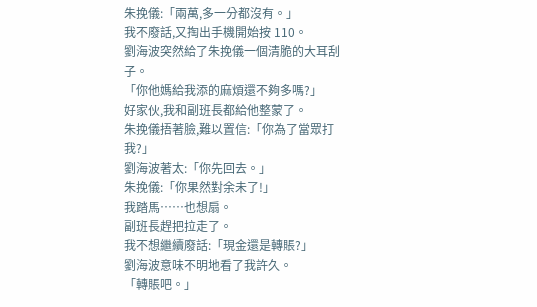朱挽儀:「兩萬,多一分都沒有。」
我不廢話,又掏出手機開始按 110。
劉海波突然給了朱挽儀一個清脆的大耳刮子。
「你他媽給我添的麻煩還不夠多嗎?」
好家伙,我和副班長都給他整蒙了。
朱挽儀捂著臉,難以置信:「你為了當眾打我?」
劉海波著太:「你先回去。」
朱挽儀:「你果然對余未了!」
我踏馬……也想扇。
副班長趕把拉走了。
我不想繼續廢話:「現金還是轉賬?」
劉海波意味不明地看了我許久。
「轉賬吧。」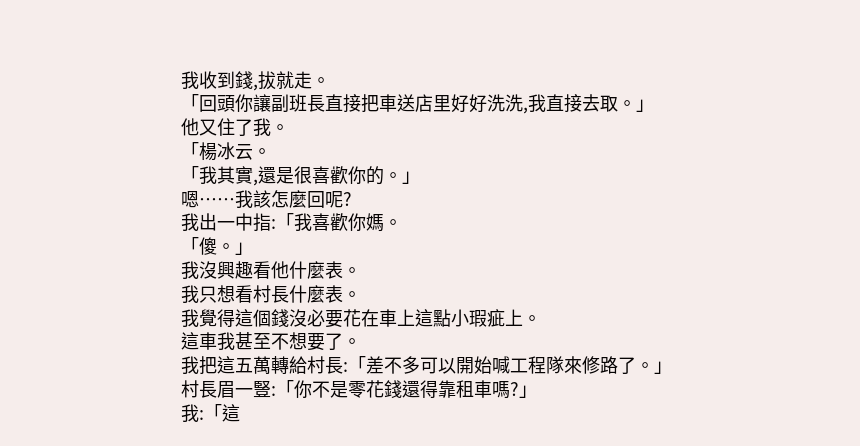我收到錢,拔就走。
「回頭你讓副班長直接把車送店里好好洗洗,我直接去取。」
他又住了我。
「楊冰云。
「我其實,還是很喜歡你的。」
嗯……我該怎麼回呢?
我出一中指:「我喜歡你媽。
「傻。」
我沒興趣看他什麼表。
我只想看村長什麼表。
我覺得這個錢沒必要花在車上這點小瑕疵上。
這車我甚至不想要了。
我把這五萬轉給村長:「差不多可以開始喊工程隊來修路了。」
村長眉一豎:「你不是零花錢還得靠租車嗎?」
我:「這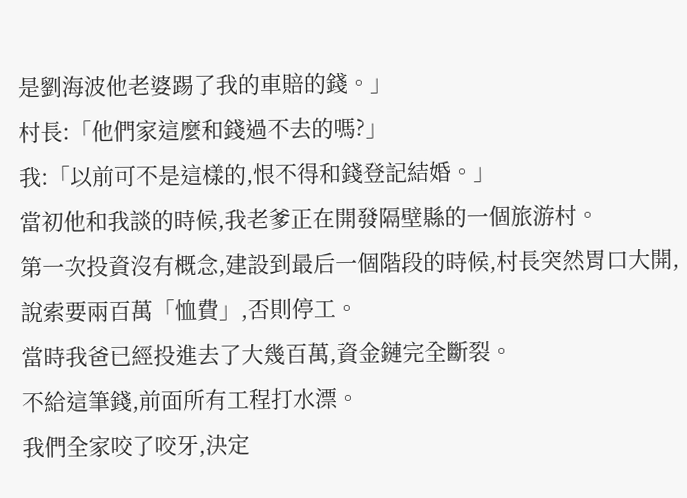是劉海波他老婆踢了我的車賠的錢。」
村長:「他們家這麼和錢過不去的嗎?」
我:「以前可不是這樣的,恨不得和錢登記結婚。」
當初他和我談的時候,我老爹正在開發隔壁縣的一個旅游村。
第一次投資沒有概念,建設到最后一個階段的時候,村長突然胃口大開,說索要兩百萬「恤費」,否則停工。
當時我爸已經投進去了大幾百萬,資金鏈完全斷裂。
不給這筆錢,前面所有工程打水漂。
我們全家咬了咬牙,決定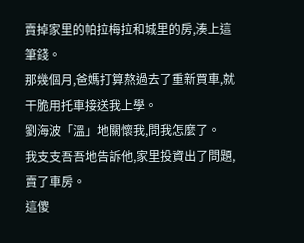賣掉家里的帕拉梅拉和城里的房,湊上這筆錢。
那幾個月,爸媽打算熬過去了重新買車,就干脆用托車接送我上學。
劉海波「溫」地關懷我,問我怎麼了。
我支支吾吾地告訴他,家里投資出了問題,賣了車房。
這傻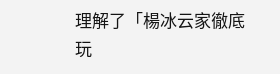理解了「楊冰云家徹底玩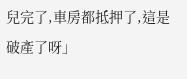兒完了,車房都抵押了,這是破產了呀」